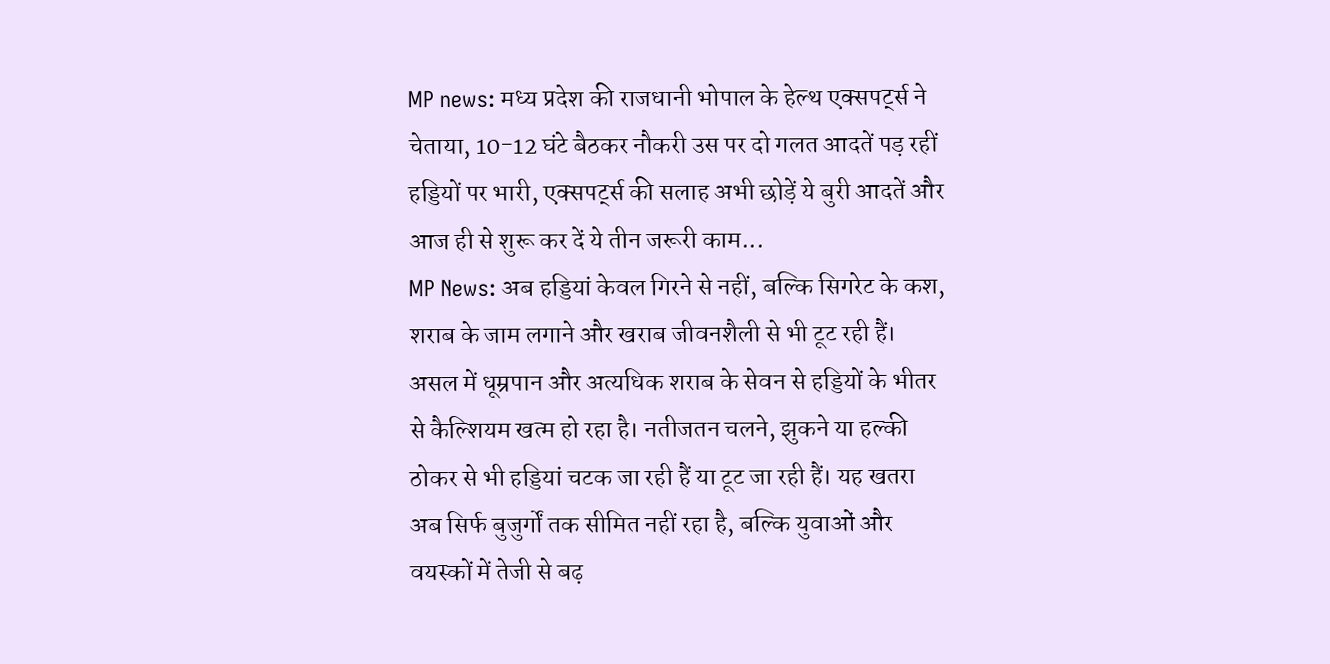MP news: मध्य प्रदेश की राजधानी भोपाल के हेल्थ एक्सपर्ट्स ने चेताया, 10-12 घंटे बैठकर नौकरी उस पर दो गलत आदतें पड़ रहीं हड्डियों पर भारी, एक्सपर्ट्स की सलाह अभी छोड़ें ये बुरी आदतें और आज ही से शुरू कर दें ये तीन जरूरी काम...
MP News: अब हड्डियां केवल गिरने से नहीं, बल्कि सिगरेट के कश, शराब के जाम लगाने और खराब जीवनशैली से भी टूट रही हैं। असल में धूम्रपान और अत्यधिक शराब के सेवन से हड्डियों के भीतर से कैल्शियम खत्म हो रहा है। नतीजतन चलने, झुकने या हल्की ठोकर से भी हड्डियां चटक जा रही हैं या टूट जा रही हैं। यह खतरा अब सिर्फ बुजुर्गों तक सीमित नहीं रहा है, बल्कि युवाओं और वयस्कों में तेजी से बढ़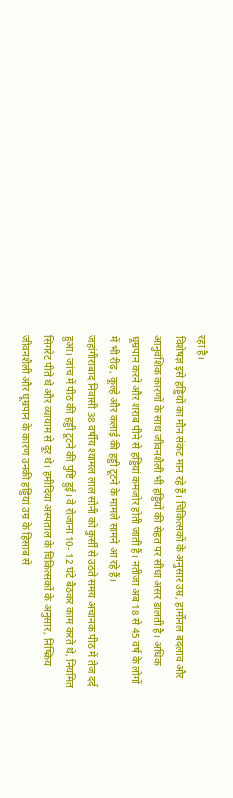रहा है।
विशेषज्ञ इसे हड्डियों का मौन संकट मान रहे हैं। चिकित्सकों के अनुसार उम्र, हार्मोनल बदलाव और आनुवंशिक कारणों के साथ जीवनशैली भी हड्डियों की सेहत पर सीधा असर डालती है। अधिक धूम्रपान करने और शराब पीने से हड्डियां कमजोर होती जाती हैं। नतीजा अब 18 से 45 वर्ष के लोगों में भी रीढ़, कूल्हे और कलाई की हड्डी टूटने के मामले सामने आ रहे हैं।
जहांगीराबाद निवासी 38 वर्षीय श्यामल लाल सोनी को कुर्सी से उठते समय अचानक पीठ में तेज दर्द हुआ। जांच में पीठ की हड्डी टूटने की पुष्टि हुई। वे रोजाना 10- 12 घंटे बैठकर काम करते थे, नियमित सिगरेट पीते थे और व्यायाम से दूर थे। हमीदिया अस्पताल के चिकित्सकों के अनुसार, निष्क्रिय जीवनशैली और धूम्रपान के कारण उनकी हड्डियां उम्र के हिसाब से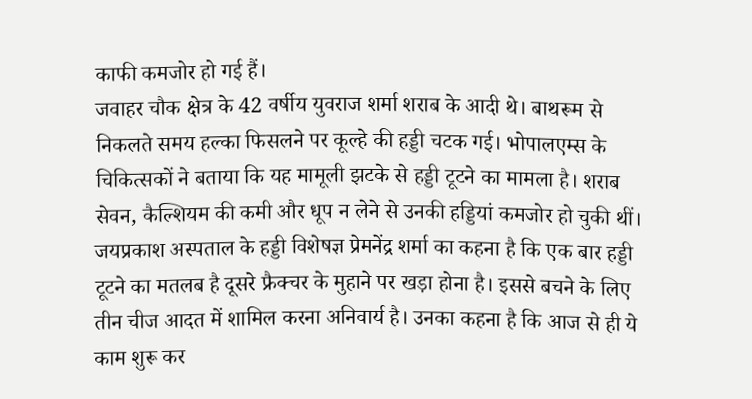काफी कमजोर हो गई हैं।
जवाहर चौक क्षेत्र के 42 वर्षीय युवराज शर्मा शराब के आदी थे। बाथरूम से निकलते समय हल्का फिसलने पर कूल्हे की हड्डी चटक गई। भोपालएम्स के चिकित्सकों ने बताया कि यह मामूली झटके से हड्डी टूटने का मामला है। शराब सेवन, कैल्शियम की कमी और धूप न लेने से उनकी हड्डियां कमजोर हो चुकी थीं।
जयप्रकाश अस्पताल के हड्डी विशेषज्ञ प्रेमनेंद्र शर्मा का कहना है कि एक बार हड्डी टूटने का मतलब है दूसरे फ्रैक्चर के मुहाने पर खड़ा होना है। इससे बचने के लिए तीन चीज आदत में शामिल करना अनिवार्य है। उनका कहना है कि आज से ही ये काम शुरू कर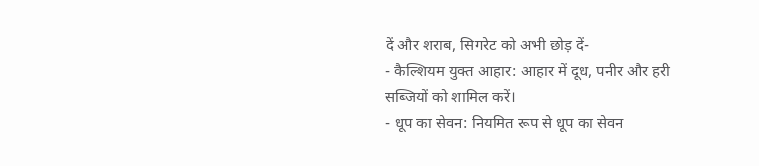दें और शराब, सिगरेट को अभी छोड़ दें-
- कैल्शियम युक्त आहार: आहार में दूध, पनीर और हरी सब्जियों को शामिल करें।
- धूप का सेवन: नियमित रूप से धूप का सेवन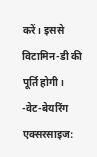करें। इससे विटामिन-डी की पूर्ति होगी।
-वेट-बेयरिंग एक्सरसाइज: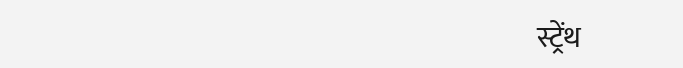स्ट्रेंथ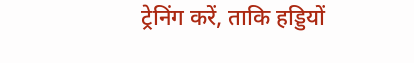ट्रेनिंग करें, ताकि हड्डियों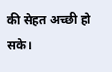की सेहत अच्छी हो सके।